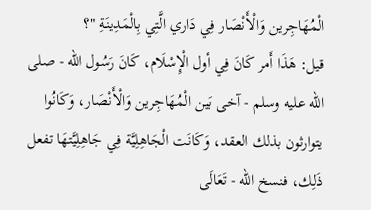الْمُهَاجِرين وَالْأَنْصَار فِي دَاري الَّتِي بِالْمَدِينَةِ "؟
قيل: هَذَا أَمر كَانَ فِي أول الْإِسْلَام، كَانَ رَسُول الله - صلى الله عليه وسلم - آخى بَين الْمُهَاجِرين وَالْأَنْصَار، وَكَانُوا يتوارثون بذلك العقد، وَكَانَت الْجَاهِلِيَّة فِي جَاهِلِيَّتهَا تفعل ذَلِك، فنسخ الله - تَعَالَى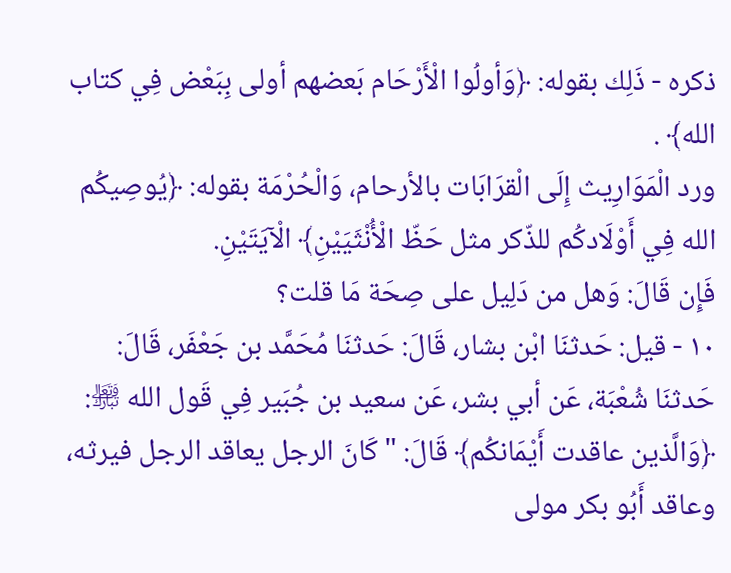ذكره - ذَلِك بقوله: ﴿وَأولُوا الْأَرْحَام بَعضهم أولى بِبَعْض فِي كتاب الله﴾ .
ورد الْمَوَارِيث إِلَى الْقرَابَات بالأرحام، وَالْحُرْمَة بقوله: ﴿يُوصِيكُم الله فِي أَوْلَادكُم للذّكر مثل حَظّ الْأُنْثَيَيْنِ﴾ الْآيَتَيْنِ.
فَإِن قَالَ: وَهل من دَلِيل على صِحَة مَا قلت؟
١٠ - قيل: حَدثنَا ابْن بشار، قَالَ: حَدثنَا مُحَمَّد بن جَعْفَر، قَالَ: حَدثنَا شُعْبَة، عَن أبي بشر، عَن سعيد بن جُبَير فِي قَول الله ﵎: ﴿وَالَّذين عاقدت أَيْمَانكُم﴾ قَالَ: " كَانَ الرجل يعاقد الرجل فيرثه، وعاقد أَبُو بكر مولى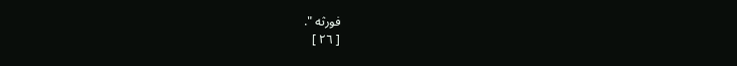فورثه ".
[ ٢٦ ]